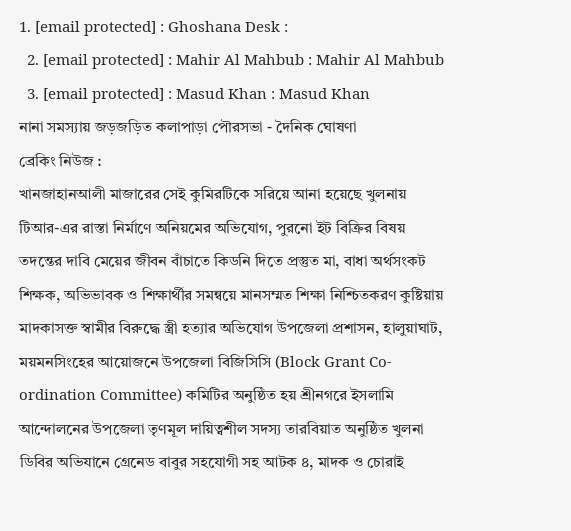1. [email protected] : Ghoshana Desk :
  2. [email protected] : Mahir Al Mahbub : Mahir Al Mahbub
  3. [email protected] : Masud Khan : Masud Khan
নানা সমস্যায় জড়জড়িত কলাপাড়া পৌরসভা - দৈনিক ঘোষণা
ব্রেকিং নিউজ :
খানজাহানআলী মাজারের সেই কুমিরটিকে সরিয়ে আনা হয়েছে খুলনায় টিআর-এর রাস্তা নির্মাণে অনিয়মের অভিযোগ, পুরনো ইট বিক্রির বিষয় তদন্তের দাবি মেয়ের জীবন বাঁচাতে কিডনি দিতে প্রস্তুত মা, বাধা অর্থসংকট শিক্ষক, অভিভাবক ও শিক্ষার্থীর সমন্বয়ে মানসম্মত শিক্ষা নিশ্চিতকরণ কুষ্টিয়ায় মাদকাসক্ত স্বামীর বিরুদ্ধে স্ত্রী হত্যার অভিযোগ উপজেলা প্রশাসন, হালুয়াঘাট, ময়মনসিংহের আয়োজনে উপজেলা বিজিসিসি (Block Grant Co-ordination Committee) কমিটির অনুষ্ঠিত হয় শ্রীনগরে ইসলামি আন্দোলনের উপজেলা তৃণমূল দায়িত্বশীল সদস্য তারবিয়াত অনুষ্ঠিত খুলনা ডিবির অভিযানে গ্রেনেড বাবুর সহযোগী সহ আটক ৪, মাদক ও চোরাই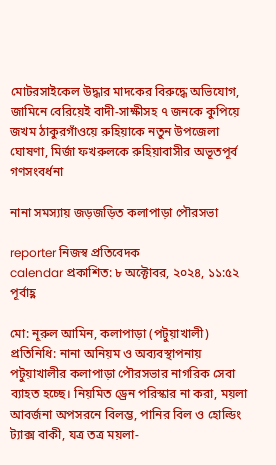মোটরসাইকেল উদ্ধার মাদকের বিরুদ্ধে অভিযোগ, জামিনে বেরিয়েই বাদী-সাক্ষীসহ ৭ জনকে কুপিয়ে জখম ঠাকুরগাঁওয়ে রুহিয়াকে নতুন উপজেলা ঘোষণা, মির্জা ফখরুলকে রুহিয়াবাসীর অভূতপূর্ব গণসংবর্ধনা

নানা সমস্যায় জড়জড়িত কলাপাড়া পৌরসভা

reporter নিজস্ব প্রতিবেদক
calendar প্রকাশিত: ৮ অক্টোবর, ২০২৪, ১১:৫২ পূর্বাহ্ণ

মো: নূরুল আমিন, কলাপাড়া (পটুয়াখালী) প্রতিনিধি: নানা অনিয়ম ও অব্যবস্থাপনায় পটুয়াখালীর কলাপাড়া পৌরসভার নাগরিক সেবা ব্যাহত হচ্ছে। নিয়মিত ড্রেন পরিস্কার না করা, ময়লা আবর্জনা অপসরনে বিলম্ভ, পানির বিল ও হোল্ডিং ট্যাক্স বাকী, যত্র তত্র ময়লা-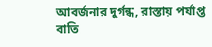আবর্জনার দুর্গন্ধ, রাস্তায় পর্যাপ্ত বাতি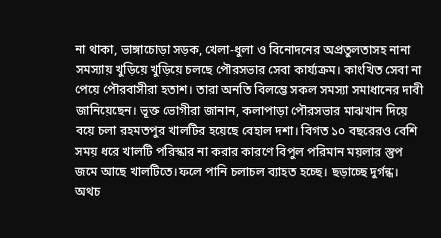না থাকা, ভাঙ্গাচোড়া সড়ক, খেলা-ধুলা ও বিনোদনের অপ্রতুলতাসহ নানা সমস্যায় খুড়িয়ে খুড়িয়ে চলছে পৌরসভার সেবা কার্য্যক্রম। কাংখিত সেবা না পেয়ে পৌরবাসীরা হতাশ। তারা অনতি বিলম্ভে সকল সমস্যা সমাধানের দাবী জানিয়েছেন। ভূক্ত ভোগীরা জানান, কলাপাড়া পৌরসভার মাঝখান দিয়ে বয়ে চলা রহমতপুর খালটির হয়েছে বেহাল দশা। বিগত ১০ বছরেরও বেশি সময় ধরে খালটি পরিস্কার না করার কারণে বিপুল পরিমান ময়লার স্তুপ জমে আছে খালটিতে।ফলে পানি চলাচল ব্যাহত হচ্ছে। ছড়াচ্ছে দুর্গন্ধ। অথচ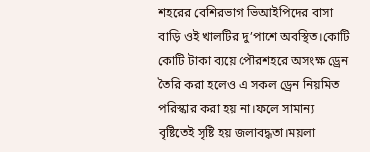শহরের বেশিরভাগ ভিআইপিদের বাসা বাড়ি ওই খালটির দু’পাশে অবস্থিত।কোটি কোটি টাকা ব্যয়ে পৌরশহরে অসংক্ষ ড্রেন তৈরি করা হলেও এ সকল ড্রেন নিয়মিত পরিস্কার করা হয় না।ফলে সামান্য বৃষ্টিতেই সৃষ্টি হয় জলাবদ্ধতা।ময়লা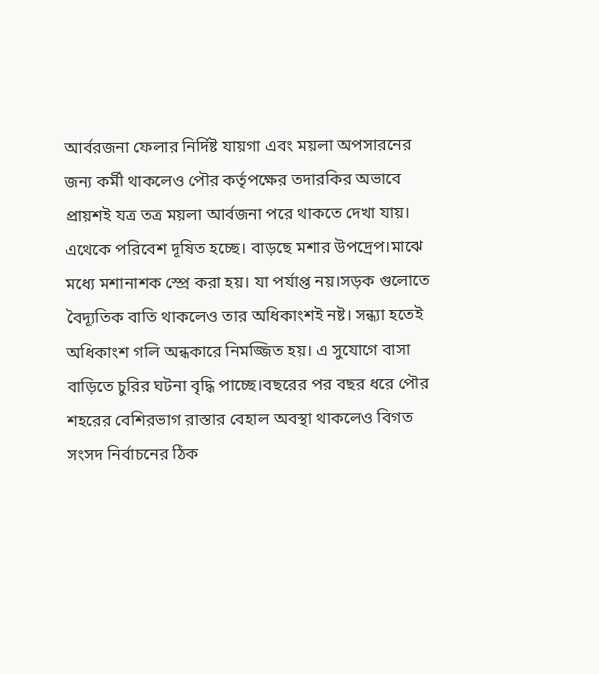আর্বরজনা ফেলার নির্দিষ্ট যায়গা এবং ময়লা অপসারনের জন্য কর্মী থাকলেও পৌর কর্তৃপক্ষের তদারকির অভাবে প্রায়শই যত্র তত্র ময়লা আর্বজনা পরে থাকতে দেখা যায়। এথেকে পরিবেশ দূষিত হচ্ছে। বাড়ছে মশার উপদ্রেপ।মাঝে মধ্যে মশানাশক স্প্রে করা হয়। যা পর্যাপ্ত নয়।সড়ক গুলোতে বৈদ্যূতিক বাতি থাকলেও তার অধিকাংশই নষ্ট। সন্ধ্যা হতেই অধিকাংশ গলি অন্ধকারে নিমজ্জিত হয়। এ সুযোগে বাসা বাড়িতে চুরির ঘটনা বৃদ্ধি পাচ্ছে।বছরের পর বছর ধরে পৌর শহরের বেশিরভাগ রাস্তার বেহাল অবস্থা থাকলেও বিগত সংসদ নির্বাচনের ঠিক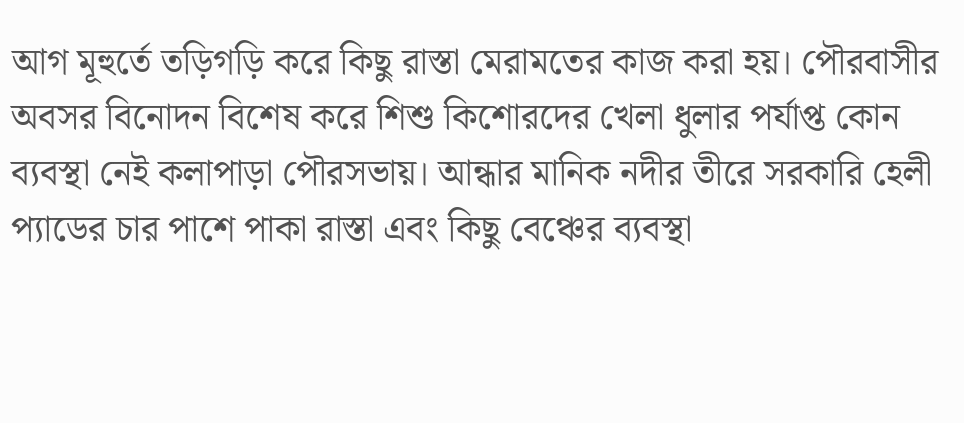আগ মূহুর্তে তড়িগড়ি করে কিছু রাস্তা মেরামতের কাজ করা হয়। পৌরবাসীর অবসর বিনোদন বিশেষ করে শিশু কিশোরদের খেলা ধুলার পর্যাপ্ত কোন ব্যবস্থা নেই কলাপাড়া পৌরসভায়। আন্ধার মানিক নদীর তীরে সরকারি হেলী প্যাডের চার পাশে পাকা রাস্তা এবং কিছু বেঞ্চের ব্যবস্থা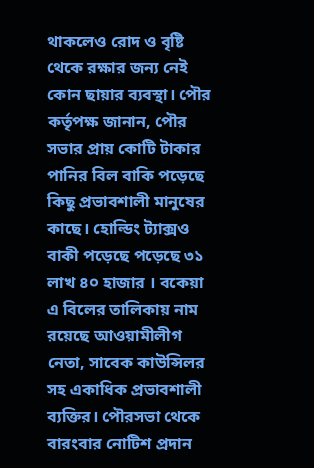থাকলেও রোদ ও বৃষ্টি থেকে রক্ষার জন্য নেই কোন ছায়ার ব্যবস্থা। পৌর কর্তৃপক্ষ জানান, পৌর সভার প্রায় কোটি টাকার পানির বিল বাকি পড়েছে কিছু প্রভাবশালী মানুষের কাছে। হোল্ডিং ট্যাক্সও বাকী পড়েছে পড়েছে ৩১ লাখ ৪০ হাজার । বকেয়া এ বিলের তালিকায় নাম রয়েছে আওয়ামীলীগ নেতা, সাবেক কাউন্সিলর সহ একাধিক প্রভাবশালী ব্যক্তির। পৌরসভা থেকে বারংবার নোটিশ প্রদান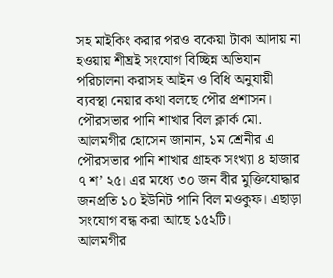সহ মাইকিং করার পরও বকেয়া টাকা আদায় না হওয়ায় শীঘ্রই সংযোগ বিচ্ছিন্ন অভিযান পরিচালনা করাসহ আইন ও বিধি অনুযায়ী ব্যবস্থা নেয়ার কথা বলছে পৌর প্রশাসন।
পৌরসভার পানি শাখার বিল ক্লার্ক মো. আলমগীর হোসেন জানান, ১ম শ্রেনীর এ পৌরসভার পানি শাখার গ্রাহক সংখ্যা ৪ হাজার ৭ শ’ ২৫। এর মধ্যে ৩০ জন বীর মুক্তিযোদ্ধার জনপ্রতি ১০ ইউনিট পানি বিল মওকুফ। এছাড়া সংযোগ বন্ধ করা আছে ১৫২টি।
আলমগীর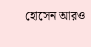হোসেন আরও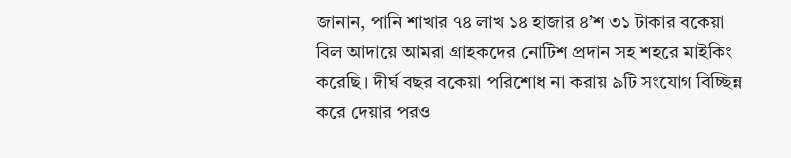জানান, পানি শাখার ৭৪ লাখ ১৪ হাজার ৪’শ ৩১ টাকার বকেয়া বিল আদায়ে আমরা গ্রাহকদের নোটিশ প্রদান সহ শহরে মাইকিং করেছি। দীর্ঘ বছর বকেয়া পরিশোধ না করায় ৯টি সংযোগ বিচ্ছিন্ন করে দেয়ার পরও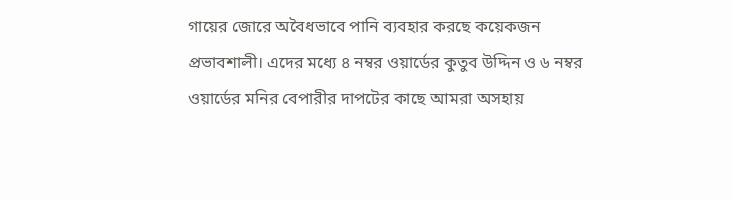গায়ের জোরে অবৈধভাবে পানি ব্যবহার করছে কয়েকজন প্রভাবশালী। এদের মধ্যে ৪ নম্বর ওয়ার্ডের কুতুব উদ্দিন ও ৬ নম্বর ওয়ার্ডের মনির বেপারীর দাপটের কাছে আমরা অসহায়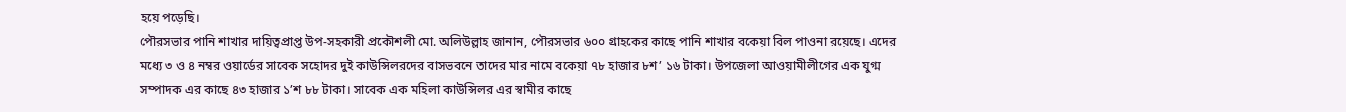হয়ে পড়েছি।
পৌরসভার পানি শাখার দায়িত্বপ্রাপ্ত উপ-সহকারী প্রকৌশলী মো. অলিউল্লাহ জানান, পৌরসভার ৬০০ গ্রাহকের কাছে পানি শাখার বকেয়া বিল পাওনা রয়েছে। এদের মধ্যে ৩ ও ৪ নম্বর ওয়ার্ডের সাবেক সহোদর দুই কাউন্সিলরদের বাসভবনে তাদের মার নামে বকেয়া ৭৮ হাজার ৮শ’ ১৬ টাকা। উপজেলা আওয়ামীলীগের এক যুগ্ম সম্পাদক এর কাছে ৪৩ হাজার ১’শ ৮৮ টাকা। সাবেক এক মহিলা কাউন্সিলর এর স্বামীর কাছে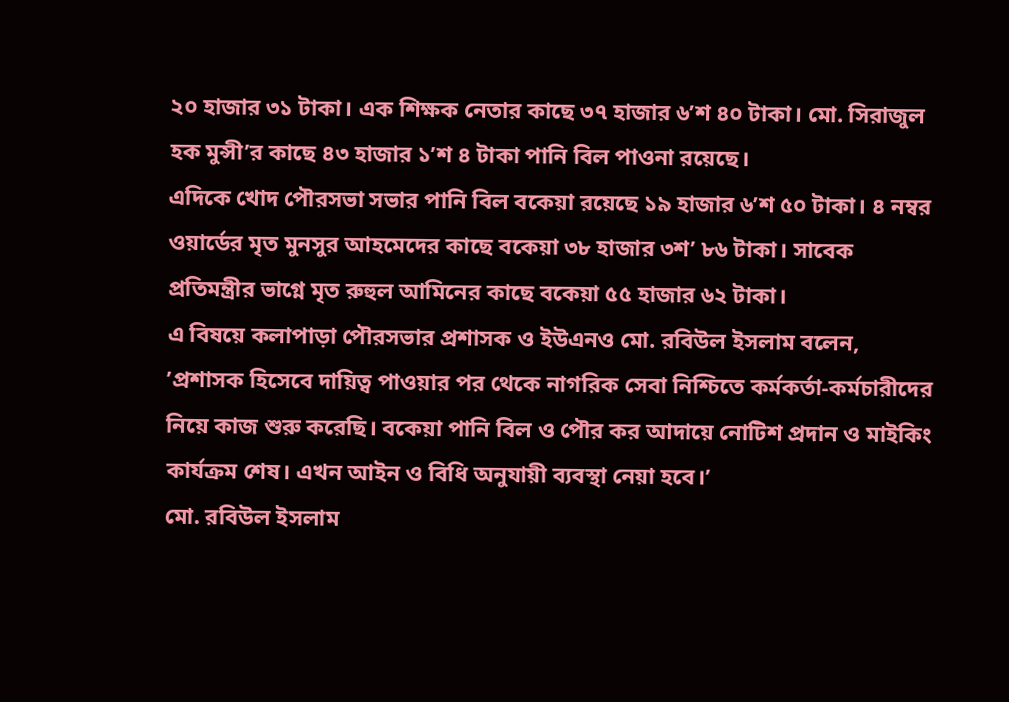২০ হাজার ৩১ টাকা। এক শিক্ষক নেতার কাছে ৩৭ হাজার ৬’শ ৪০ টাকা। মো. সিরাজুল হক মুন্সী’র কাছে ৪৩ হাজার ১’শ ৪ টাকা পানি বিল পাওনা রয়েছে।
এদিকে খোদ পৌরসভা সভার পানি বিল বকেয়া রয়েছে ১৯ হাজার ৬’শ ৫০ টাকা। ৪ নম্বর ওয়ার্ডের মৃত মুনসুর আহমেদের কাছে বকেয়া ৩৮ হাজার ৩শ’ ৮৬ টাকা। সাবেক প্রতিমন্ত্রীর ভাগ্নে মৃত রুহুল আমিনের কাছে বকেয়া ৫৫ হাজার ৬২ টাকা।
এ বিষয়ে কলাপাড়া পৌরসভার প্রশাসক ও ইউএনও মো. রবিউল ইসলাম বলেন, ’প্রশাসক হিসেবে দায়িত্ব পাওয়ার পর থেকে নাগরিক সেবা নিশ্চিতে কর্মকর্তা-কর্মচারীদের নিয়ে কাজ শুরু করেছি। বকেয়া পানি বিল ও পৌর কর আদায়ে নোটিশ প্রদান ও মাইকিং কার্যক্রম শেষ। এখন আইন ও বিধি অনুযায়ী ব্যবস্থা নেয়া হবে।’
মো. রবিউল ইসলাম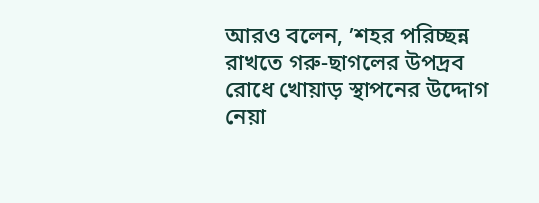আরও বলেন, ’শহর পরিচ্ছন্ন রাখতে গরু-ছাগলের উপদ্রব রোধে খোয়াড় স্থাপনের উদ্দোগ নেয়া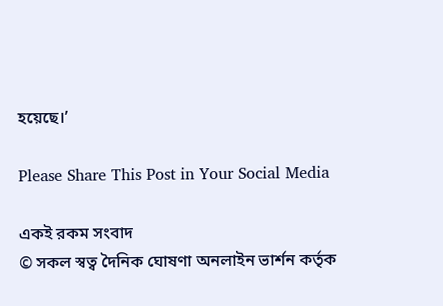হয়েছে।’

Please Share This Post in Your Social Media

একই রকম সংবাদ
© সকল স্বত্ব দৈনিক ঘোষণা অনলাইন ভার্শন কর্তৃক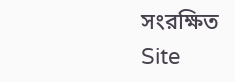সংরক্ষিত
Site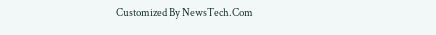Customized By NewsTech.Com